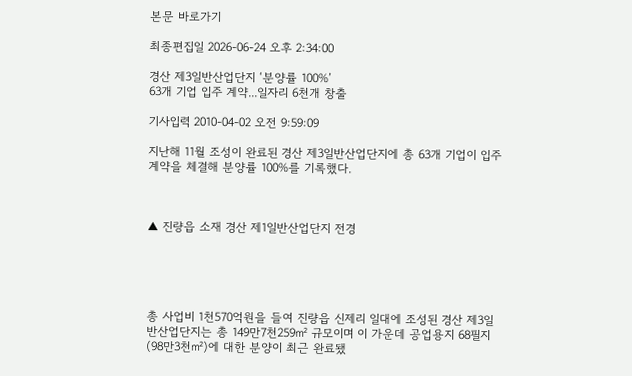본문 바로가기

최종편집일 2026-06-24 오후 2:34:00

경산 제3일반산업단지 ‘분양률 100%’
63개 기업 입주 계약...일자리 6천개 창출

기사입력 2010-04-02 오전 9:59:09

지난해 11월 조성이 완료된 경산 제3일반산업단지에 총 63개 기업이 입주계약을 체결해 분양률 100%를 기록했다.



▲ 진량읍 소재 경산 제1일반산업단지 전경





총 사업비 1천570억원을 들여 진량읍 신제리 일대에 조성된 경산 제3일반산업단지는 총 149만7천259㎡ 규모이며 이 가운데 공업용지 68필지(98만3천㎡)에 대한 분양이 최근 완료됐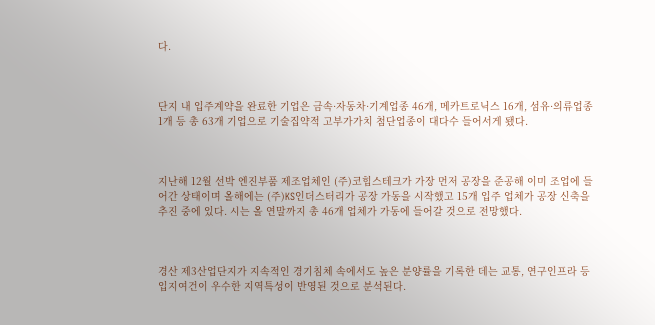다.



단지 내 입주계약을 완료한 기업은 금속·자동차·기계업종 46개, 메카트로닉스 16개, 섬유·의류업종 1개 등 총 63개 기업으로 기술집약적 고부가가치 첨단업종이 대다수 들어서게 됐다.



지난해 12월 선박 엔진부품 제조업체인 (주)코힙스테크가 가장 먼저 공장을 준공해 이미 조업에 들어간 상태이며 올해에는 (주)KS인더스터리가 공장 가동을 시작했고 15개 입주 업체가 공장 신축을 추진 중에 있다. 시는 올 연말까지 총 46개 업체가 가동에 들어갈 것으로 전망했다.



경산 제3산업단지가 지속적인 경기침체 속에서도 높은 분양률을 기록한 데는 교통, 연구인프라 등 입지여건이 우수한 지역특성이 반영된 것으로 분석된다.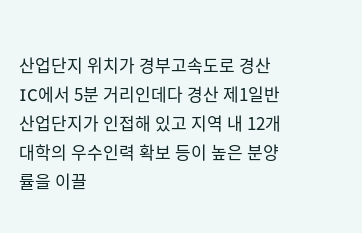산업단지 위치가 경부고속도로 경산IC에서 5분 거리인데다 경산 제1일반산업단지가 인접해 있고 지역 내 12개 대학의 우수인력 확보 등이 높은 분양률을 이끌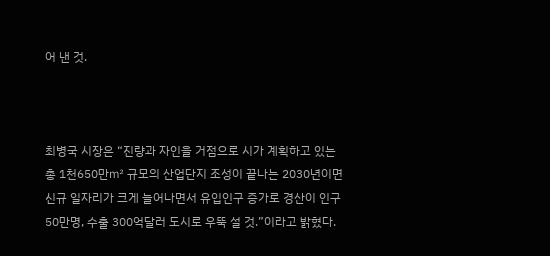어 낸 것.



최병국 시장은 “진량과 자인을 거점으로 시가 계획하고 있는 총 1천650만㎡ 규모의 산업단지 조성이 끝나는 2030년이면 신규 일자리가 크게 늘어나면서 유입인구 증가로 경산이 인구 50만명, 수출 300억달러 도시로 우뚝 설 것.”이라고 밝혔다.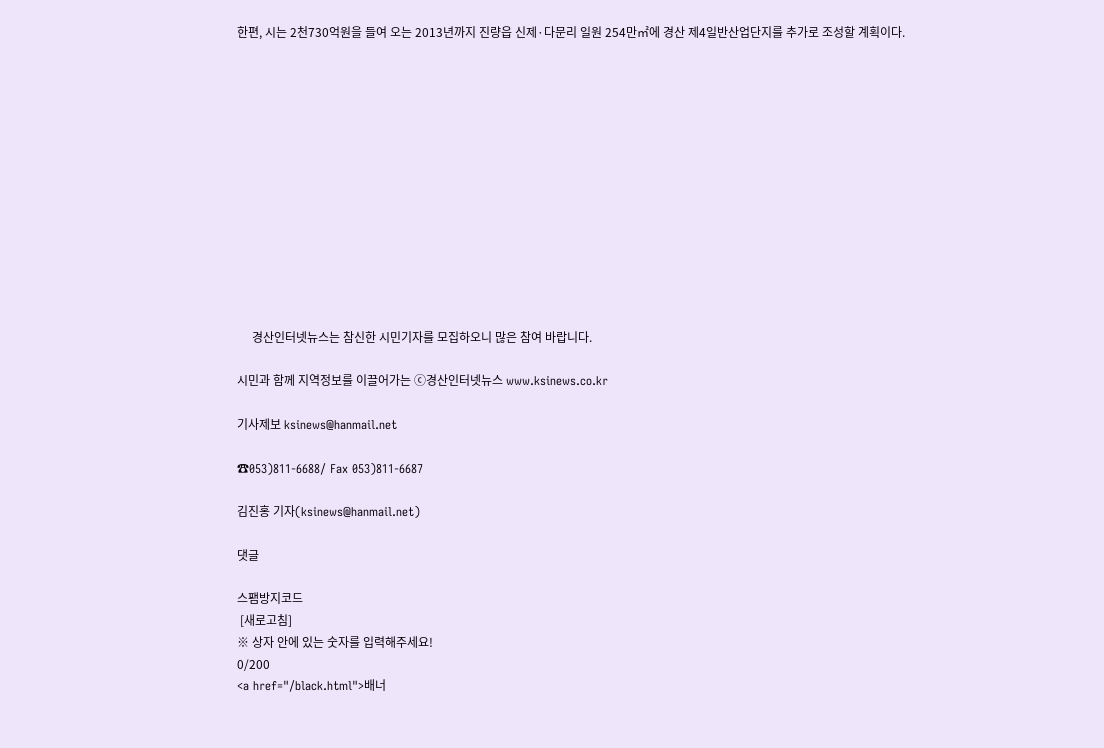한편, 시는 2천730억원을 들여 오는 2013년까지 진량읍 신제·다문리 일원 254만㎡에 경산 제4일반산업단지를 추가로 조성할 계획이다.













     경산인터넷뉴스는 참신한 시민기자를 모집하오니 많은 참여 바랍니다.

시민과 함께 지역정보를 이끌어가는 ⓒ경산인터넷뉴스 www.ksinews.co.kr

기사제보 ksinews@hanmail.net

☎053)811-6688/ Fax 053)811-6687

김진홍 기자(ksinews@hanmail.net)

댓글

스팸방지코드
 [새로고침]
※ 상자 안에 있는 숫자를 입력해주세요!
0/200
<a href="/black.html">배너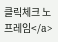클릭체크 노프레임</a>